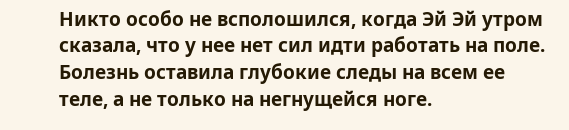Никто особо не всполошился, когда Эй Эй утром сказала, что у нее нет сил идти работать на поле. Болезнь оставила глубокие следы на всем ее теле, а не только на негнущейся ноге.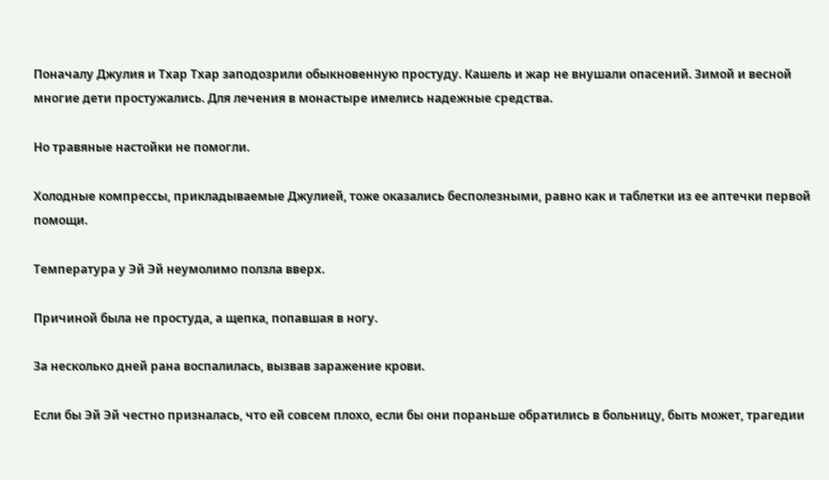Поначалу Джулия и Тхар Тхар заподозрили обыкновенную простуду. Кашель и жар не внушали опасений. Зимой и весной многие дети простужались. Для лечения в монастыре имелись надежные средства.

Но травяные настойки не помогли.

Холодные компрессы, прикладываемые Джулией, тоже оказались бесполезными, равно как и таблетки из ее аптечки первой помощи.

Температура у Эй Эй неумолимо ползла вверх.

Причиной была не простуда, а щепка, попавшая в ногу.

За несколько дней рана воспалилась, вызвав заражение крови.

Если бы Эй Эй честно призналась, что ей совсем плохо, если бы они пораньше обратились в больницу, быть может, трагедии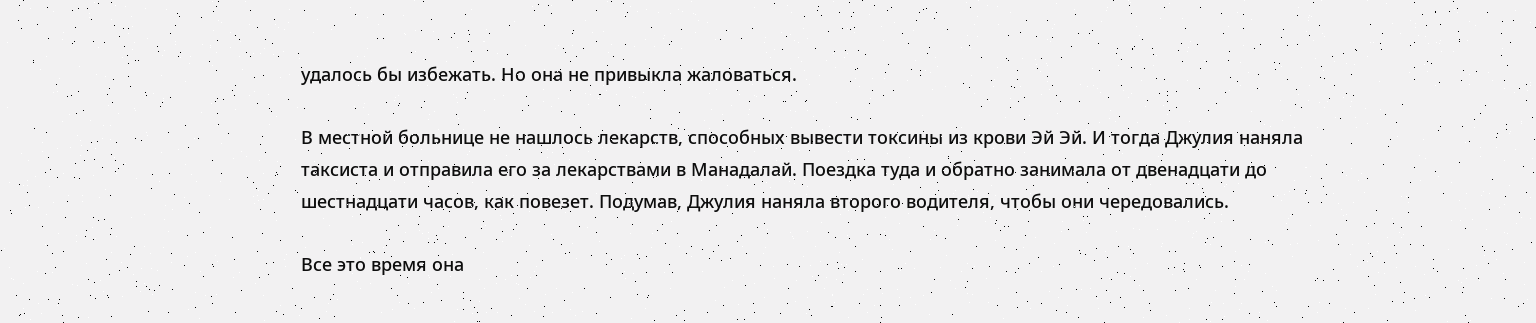удалось бы избежать. Но она не привыкла жаловаться.

В местной больнице не нашлось лекарств, способных вывести токсины из крови Эй Эй. И тогда Джулия наняла таксиста и отправила его за лекарствами в Манадалай. Поездка туда и обратно занимала от двенадцати до шестнадцати часов, как повезет. Подумав, Джулия наняла второго водителя, чтобы они чередовались.

Все это время она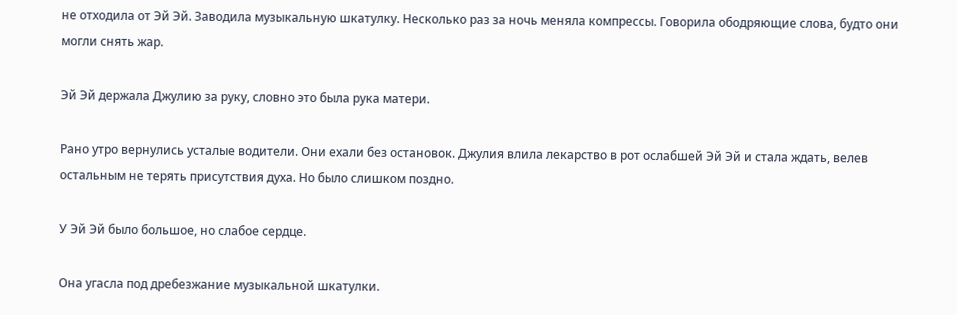не отходила от Эй Эй. Заводила музыкальную шкатулку. Несколько раз за ночь меняла компрессы. Говорила ободряющие слова, будто они могли снять жар.

Эй Эй держала Джулию за руку, словно это была рука матери.

Рано утро вернулись усталые водители. Они ехали без остановок. Джулия влила лекарство в рот ослабшей Эй Эй и стала ждать, велев остальным не терять присутствия духа. Но было слишком поздно.

У Эй Эй было большое, но слабое сердце.

Она угасла под дребезжание музыкальной шкатулки.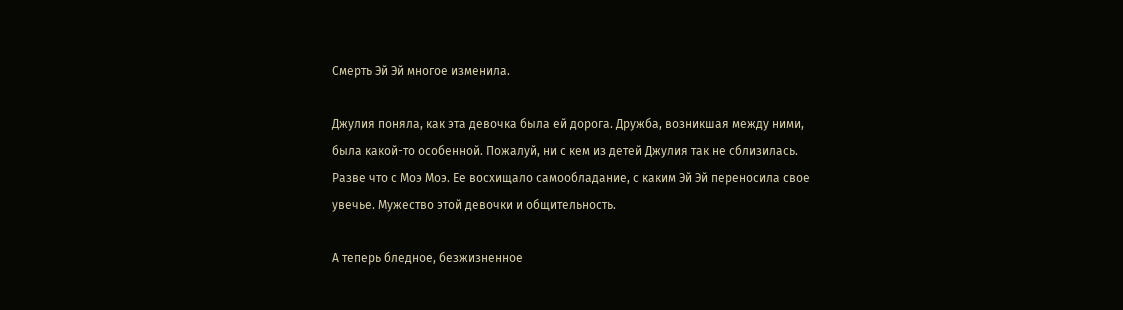Смерть Эй Эй многое изменила.

Джулия поняла, как эта девочка была ей дорога. Дружба, возникшая между ними, была какой-то особенной. Пожалуй, ни с кем из детей Джулия так не сблизилась. Разве что с Моэ Моэ. Ее восхищало самообладание, с каким Эй Эй переносила свое увечье. Мужество этой девочки и общительность.

А теперь бледное, безжизненное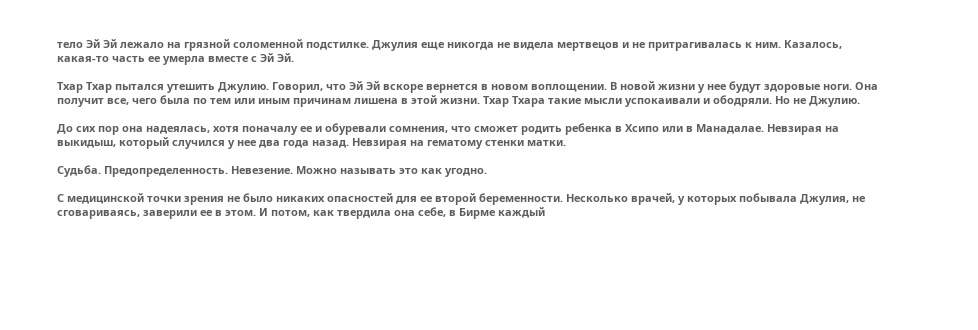тело Эй Эй лежало на грязной соломенной подстилке. Джулия еще никогда не видела мертвецов и не притрагивалась к ним. Казалось, какая-то часть ее умерла вместе с Эй Эй.

Тхар Тхар пытался утешить Джулию. Говорил, что Эй Эй вскоре вернется в новом воплощении. В новой жизни у нее будут здоровые ноги. Она получит все, чего была по тем или иным причинам лишена в этой жизни. Тхар Тхара такие мысли успокаивали и ободряли. Но не Джулию.

До сих пор она надеялась, хотя поначалу ее и обуревали сомнения, что сможет родить ребенка в Хсипо или в Манадалае. Невзирая на выкидыш, который случился у нее два года назад. Невзирая на гематому стенки матки.

Судьба. Предопределенность. Невезение. Можно называть это как угодно.

С медицинской точки зрения не было никаких опасностей для ее второй беременности. Несколько врачей, у которых побывала Джулия, не сговариваясь, заверили ее в этом. И потом, как твердила она себе, в Бирме каждый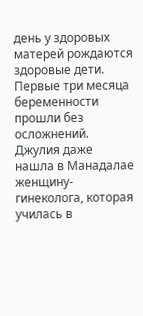день у здоровых матерей рождаются здоровые дети. Первые три месяца беременности прошли без осложнений. Джулия даже нашла в Манадалае женщину-гинеколога, которая училась в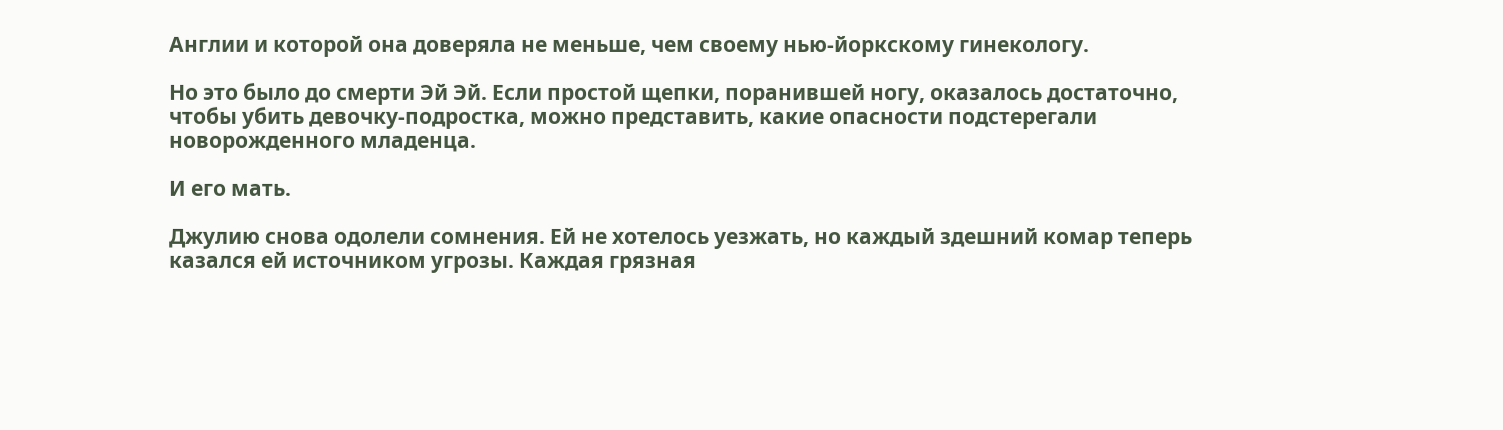Англии и которой она доверяла не меньше, чем своему нью-йоркскому гинекологу.

Но это было до смерти Эй Эй. Если простой щепки, поранившей ногу, оказалось достаточно, чтобы убить девочку-подростка, можно представить, какие опасности подстерегали новорожденного младенца.

И его мать.

Джулию снова одолели сомнения. Ей не хотелось уезжать, но каждый здешний комар теперь казался ей источником угрозы. Каждая грязная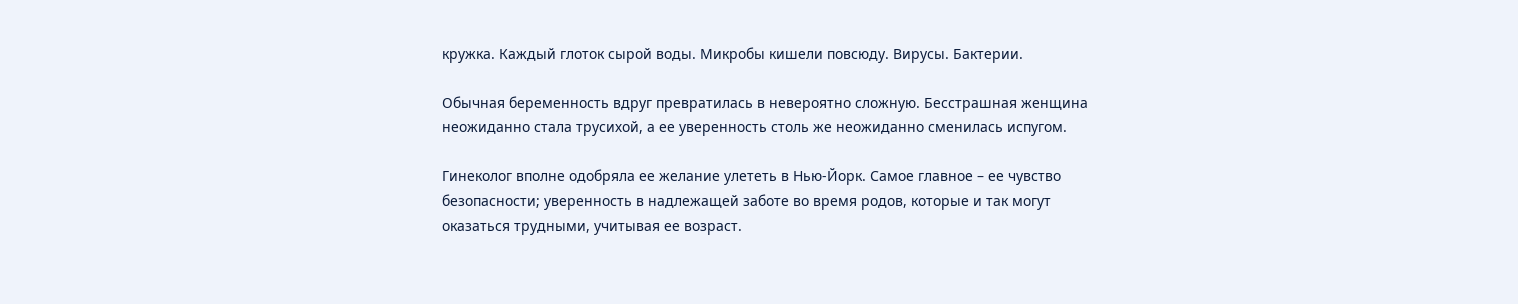кружка. Каждый глоток сырой воды. Микробы кишели повсюду. Вирусы. Бактерии.

Обычная беременность вдруг превратилась в невероятно сложную. Бесстрашная женщина неожиданно стала трусихой, а ее уверенность столь же неожиданно сменилась испугом.

Гинеколог вполне одобряла ее желание улететь в Нью-Йорк. Самое главное – ее чувство безопасности; уверенность в надлежащей заботе во время родов, которые и так могут оказаться трудными, учитывая ее возраст.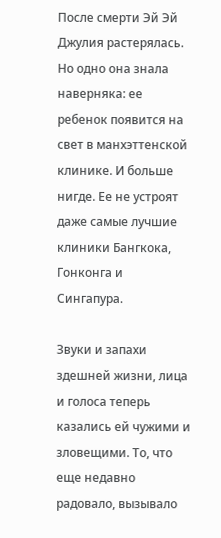После смерти Эй Эй Джулия растерялась. Но одно она знала наверняка: ее ребенок появится на свет в манхэттенской клинике. И больше нигде. Ее не устроят даже самые лучшие клиники Бангкока, Гонконга и Сингапура.

Звуки и запахи здешней жизни, лица и голоса теперь казались ей чужими и зловещими. То, что еще недавно радовало, вызывало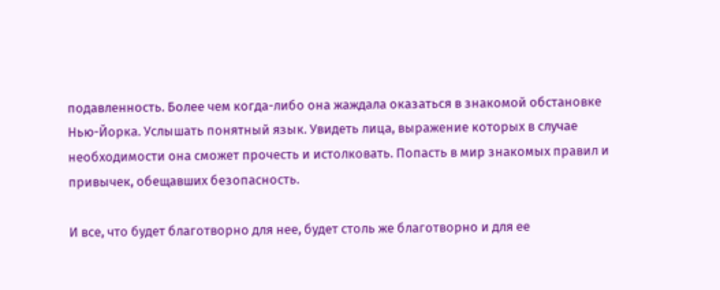подавленность. Более чем когда-либо она жаждала оказаться в знакомой обстановке Нью-Йорка. Услышать понятный язык. Увидеть лица, выражение которых в случае необходимости она сможет прочесть и истолковать. Попасть в мир знакомых правил и привычек, обещавших безопасность.

И все, что будет благотворно для нее, будет столь же благотворно и для ее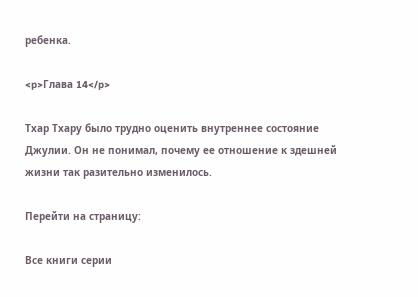ребенка.

<p>Глава 14</p>

Тхар Тхару было трудно оценить внутреннее состояние Джулии. Он не понимал, почему ее отношение к здешней жизни так разительно изменилось.

Перейти на страницу:

Все книги серии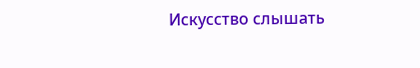Искусство слышать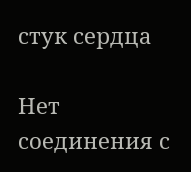стук сердца

Нет соединения с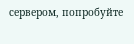сервером, попробуйте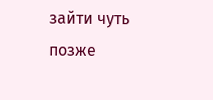зайти чуть позже